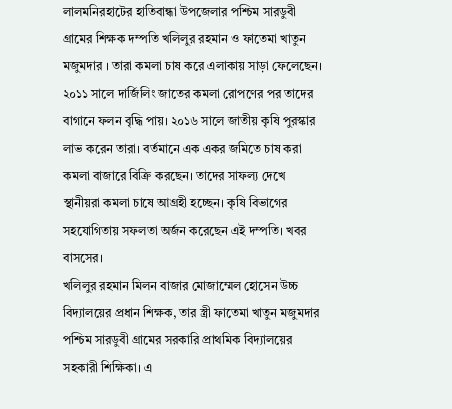লালমনিরহাটের হাতিবান্ধা উপজেলার পশ্চিম সারডুবী গ্রামের শিক্ষক দম্পতি খলিলুর রহমান ও ফাতেমা খাতুন মজুমদার । তারা কমলা চাষ করে এলাকায় সাড়া ফেলেছেন। ২০১১ সালে দার্জিলিং জাতের কমলা রোপণের পর তাদের বাগানে ফলন বৃদ্ধি পায়। ২০১৬ সালে জাতীয় কৃষি পুরস্কার লাভ করেন তারা। বর্তমানে এক একর জমিতে চাষ করা কমলা বাজারে বিক্রি করছেন। তাদের সাফল্য দেখে স্থানীয়রা কমলা চাষে আগ্রহী হচ্ছেন। কৃষি বিভাগের সহযোগিতায় সফলতা অর্জন করেছেন এই দম্পতি। খবর বাসসের।
খলিলুর রহমান মিলন বাজার মোজাম্মেল হোসেন উচ্চ বিদ্যালয়ের প্রধান শিক্ষক, তার স্ত্রী ফাতেমা খাতুন মজুমদার পশ্চিম সারডুবী গ্রামের সরকারি প্রাথমিক বিদ্যালয়ের সহকারী শিক্ষিকা। এ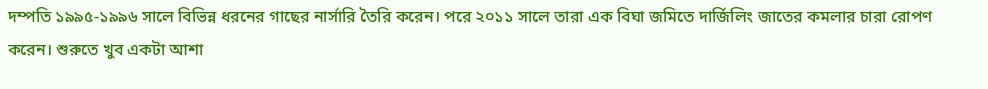দম্পতি ১৯৯৫-১৯৯৬ সালে বিভিন্ন ধরনের গাছের নার্সারি তৈরি করেন। পরে ২০১১ সালে তারা এক বিঘা জমিতে দার্জিলিং জাতের কমলার চারা রোপণ করেন। শুরুতে খুব একটা আশা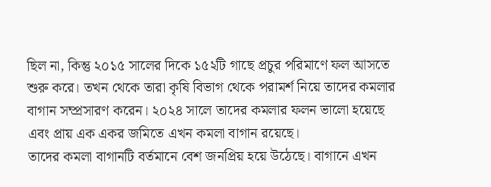ছিল না, কিন্তু ২০১৫ সালের দিকে ১৫২টি গাছে প্রচুর পরিমাণে ফল আসতে শুরু করে। তখন থেকে তারা কৃষি বিভাগ থেকে পরামর্শ নিয়ে তাদের কমলার বাগান সম্প্রসারণ করেন। ২০২৪ সালে তাদের কমলার ফলন ভালো হয়েছে এবং প্রায় এক একর জমিতে এখন কমলা বাগান রয়েছে।
তাদের কমলা বাগানটি বর্তমানে বেশ জনপ্রিয় হয়ে উঠেছে। বাগানে এখন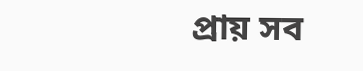প্রায় সব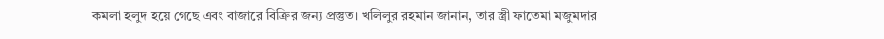কমলা হলুদ হয়ে গেছে এবং বাজারে বিক্রির জন্য প্রস্তুত। খলিলুর রহমান জানান, তার স্ত্রী ফাতেমা মজুমদার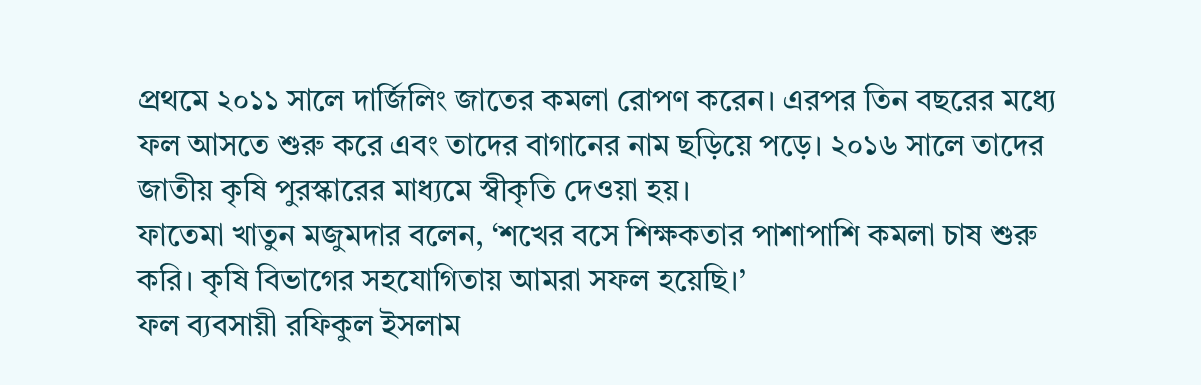প্রথমে ২০১১ সালে দার্জিলিং জাতের কমলা রোপণ করেন। এরপর তিন বছরের মধ্যে ফল আসতে শুরু করে এবং তাদের বাগানের নাম ছড়িয়ে পড়ে। ২০১৬ সালে তাদের জাতীয় কৃষি পুরস্কারের মাধ্যমে স্বীকৃতি দেওয়া হয়।
ফাতেমা খাতুন মজুমদার বলেন, ‘শখের বসে শিক্ষকতার পাশাপাশি কমলা চাষ শুরু করি। কৃষি বিভাগের সহযোগিতায় আমরা সফল হয়েছি।’
ফল ব্যবসায়ী রফিকুল ইসলাম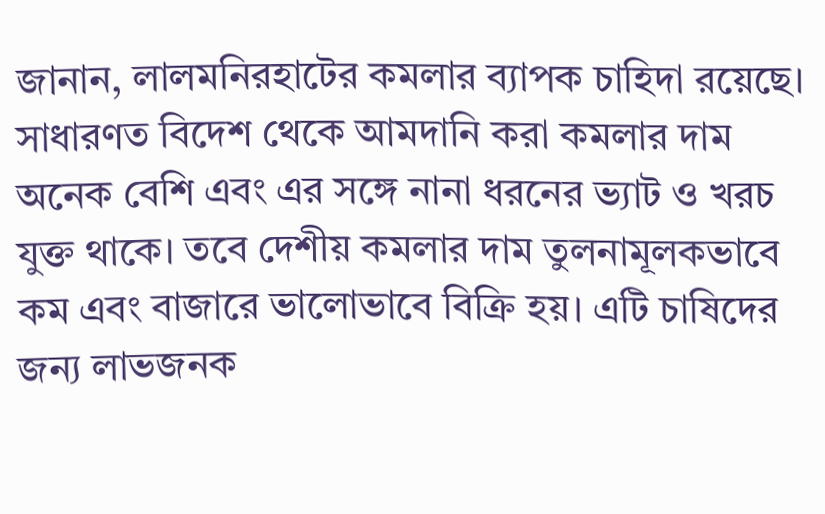জানান, লালমনিরহাটের কমলার ব্যাপক চাহিদা রয়েছে। সাধারণত বিদেশ থেকে আমদানি করা কমলার দাম অনেক বেশি এবং এর সঙ্গে নানা ধরনের ভ্যাট ও খরচ যুক্ত থাকে। তবে দেশীয় কমলার দাম তুলনামূলকভাবে কম এবং বাজারে ভালোভাবে বিক্রি হয়। এটি চাষিদের জন্য লাভজনক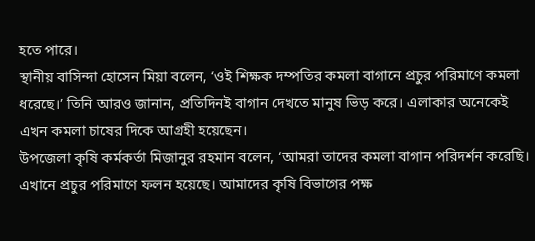হতে পারে।
স্থানীয় বাসিন্দা হোসেন মিয়া বলেন, ‘ওই শিক্ষক দম্পতির কমলা বাগানে প্রচুর পরিমাণে কমলা ধরেছে।’ তিনি আরও জানান, প্রতিদিনই বাগান দেখতে মানুষ ভিড় করে। এলাকার অনেকেই এখন কমলা চাষের দিকে আগ্রহী হয়েছেন।
উপজেলা কৃষি কর্মকর্তা মিজানুর রহমান বলেন, ‘আমরা তাদের কমলা বাগান পরিদর্শন করেছি। এখানে প্রচুর পরিমাণে ফলন হয়েছে। আমাদের কৃষি বিভাগের পক্ষ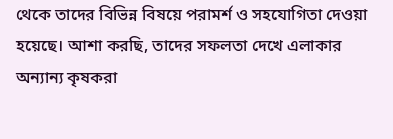থেকে তাদের বিভিন্ন বিষয়ে পরামর্শ ও সহযোগিতা দেওয়া হয়েছে। আশা করছি, তাদের সফলতা দেখে এলাকার অন্যান্য কৃষকরা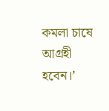কমলা চাষে আগ্রহী হবেন।’